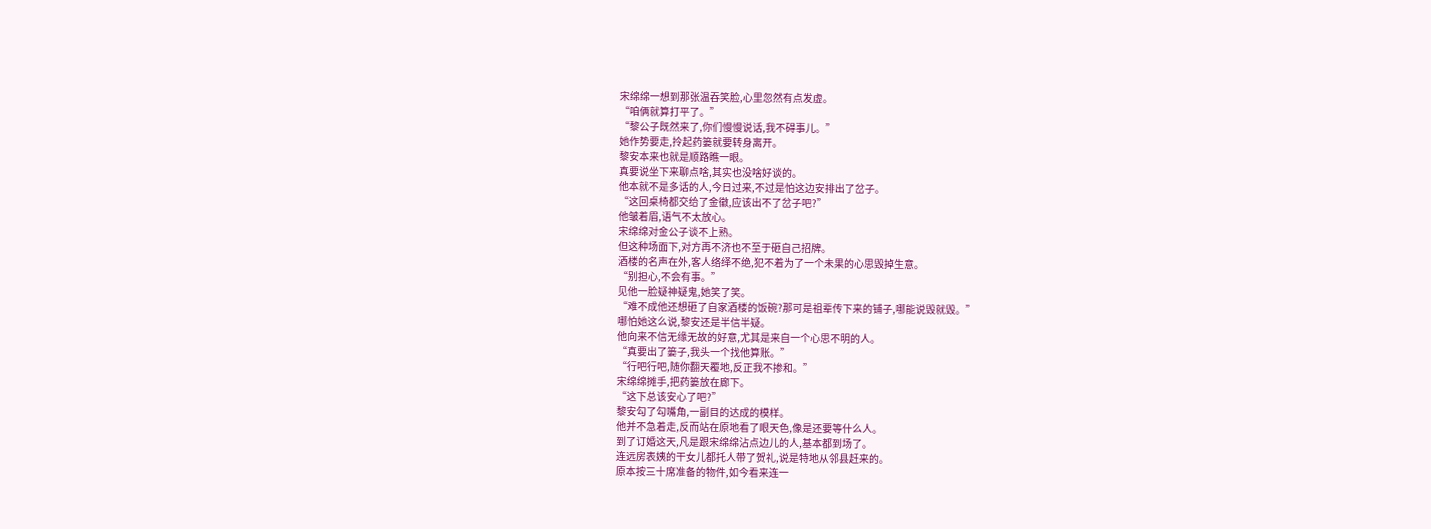宋绵绵一想到那张温吞笑脸,心里忽然有点发虚。
“咱俩就算打平了。”
“黎公子既然来了,你们慢慢说话,我不碍事儿。”
她作势要走,拎起药篓就要转身离开。
黎安本来也就是顺路瞧一眼。
真要说坐下来聊点啥,其实也没啥好谈的。
他本就不是多话的人,今日过来,不过是怕这边安排出了岔子。
“这回桌椅都交给了金徽,应该出不了岔子吧?”
他皱着眉,语气不太放心。
宋绵绵对金公子谈不上熟。
但这种场面下,对方再不济也不至于砸自己招牌。
酒楼的名声在外,客人络绎不绝,犯不着为了一个未果的心思毁掉生意。
“别担心,不会有事。”
见他一脸疑神疑鬼,她笑了笑。
“难不成他还想砸了自家酒楼的饭碗?那可是祖辈传下来的铺子,哪能说毁就毁。”
哪怕她这么说,黎安还是半信半疑。
他向来不信无缘无故的好意,尤其是来自一个心思不明的人。
“真要出了篓子,我头一个找他算账。”
“行吧行吧,随你翻天覆地,反正我不掺和。”
宋绵绵摊手,把药篓放在廊下。
“这下总该安心了吧?”
黎安勾了勾嘴角,一副目的达成的模样。
他并不急着走,反而站在原地看了眼天色,像是还要等什么人。
到了订婚这天,凡是跟宋绵绵沾点边儿的人,基本都到场了。
连远房表姨的干女儿都托人带了贺礼,说是特地从邻县赶来的。
原本按三十席准备的物件,如今看来连一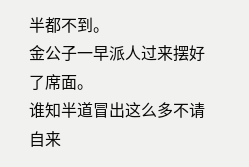半都不到。
金公子一早派人过来摆好了席面。
谁知半道冒出这么多不请自来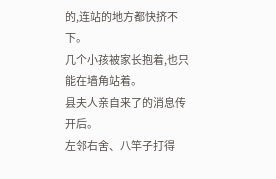的,连站的地方都快挤不下。
几个小孩被家长抱着,也只能在墙角站着。
县夫人亲自来了的消息传开后。
左邻右舍、八竿子打得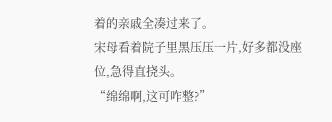着的亲戚全凑过来了。
宋母看着院子里黑压压一片,好多都没座位,急得直挠头。
“绵绵啊,这可咋整?”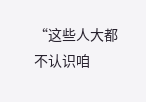“这些人大都不认识咱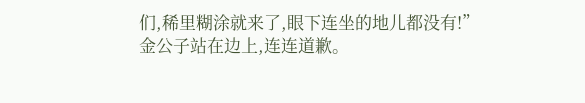们,稀里糊涂就来了,眼下连坐的地儿都没有!”
金公子站在边上,连连道歉。